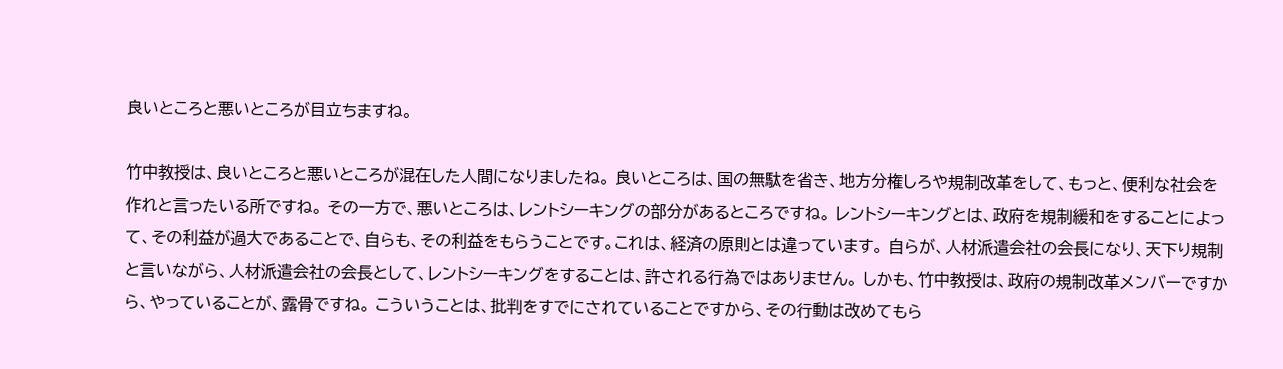良いところと悪いところが目立ちますね。

竹中教授は、良いところと悪いところが混在した人間になりましたね。 良いところは、国の無駄を省き、地方分権しろや規制改革をして、もっと、便利な社会を作れと言ったいる所ですね。 その一方で、悪いところは、レントシーキングの部分があるところですね。 レントシーキングとは、政府を規制緩和をすることによって、その利益が過大であることで、自らも、その利益をもらうことです。これは、経済の原則とは違っています。 自らが、人材派遣会社の会長になり、天下り規制と言いながら、人材派遣会社の会長として、レントシーキングをすることは、許される行為ではありません。 しかも、竹中教授は、政府の規制改革メンバーですから、やっていることが、露骨ですね。 こういうことは、批判をすでにされていることですから、その行動は改めてもら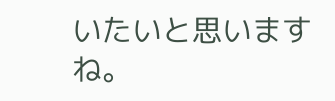いたいと思いますね。